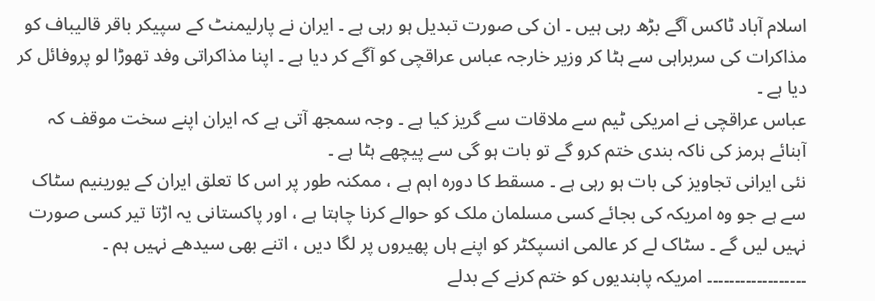اسلام آباد ٹاکس آگے بڑھ رہی ہیں ۔ ان کی صورت تبدیل ہو رہی ہے ۔ ایران نے پارلیمنٹ کے سپیکر باقر قالیباف کو مذاکرات کی سربراہی سے ہٹا کر وزیر خارجہ عباس عراقچی کو آگے کر دیا ہے ۔ اپنا مذاکراتی وفد تھوڑا لو پروفائل کر دیا ہے ۔
عباس عراقچی نے امریکی ٹیم سے ملاقات سے گریز کیا ہے ۔ وجہ سمجھ آتی ہے کہ ایران اپنے سخت موقف کہ آبنائے ہرمز کی ناکہ بندی ختم کرو گے تو بات ہو گی سے پیچھے ہٹا ہے ۔
نئی ایرانی تجاویز کی بات ہو رہی ہے ۔ مسقط کا دورہ اہم ہے ، ممکنہ طور پر اس کا تعلق ایران کے یورینیم سٹاک سے ہے جو وہ امریکہ کی بجائے کسی مسلمان ملک کو حوالے کرنا چاہتا ہے ، اور پاکستانی یہ اڑتا تیر کسی صورت نہیں لیں گے ۔ سٹاک لے کر عالمی انسپکٹر کو اپنے ہاں پھیروں پر لگا دیں ، اتنے بھی سیدھے نہیں ہم ۔
۔۔۔۔۔۔۔۔۔۔۔۔۔۔۔۔۔۔ امریکہ پابندیوں کو ختم کرنے کے بدلے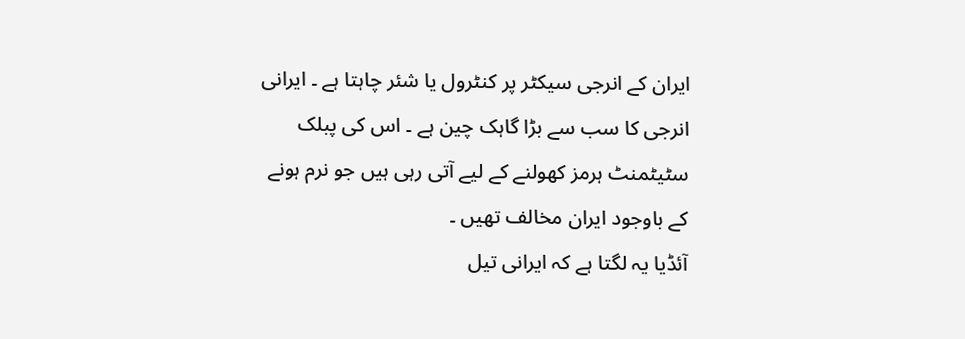ایران کے انرجی سیکٹر پر کنٹرول یا شئر چاہتا ہے ۔ ایرانی انرجی کا سب سے بڑا گاہک چین ہے ۔ اس کی پبلک سٹیٹمنٹ ہرمز کھولنے کے لیے آتی رہی ہیں جو نرم ہونے کے باوجود ایران مخالف تھیں ۔
آئڈیا یہ لگتا ہے کہ ایرانی تیل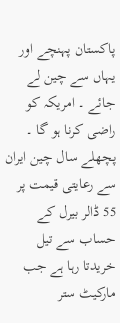پاکستان پہنچے اور یہاں سے چین لے جائے ۔ امریکہ کو راضی کرنا ہو گا ۔ پچھلے سال چین ایران سے رعایتی قیمت پر 55 ڈالر بیرل کے حساب سے تیل خریدتا رہا ہے جب مارکیٹ ستر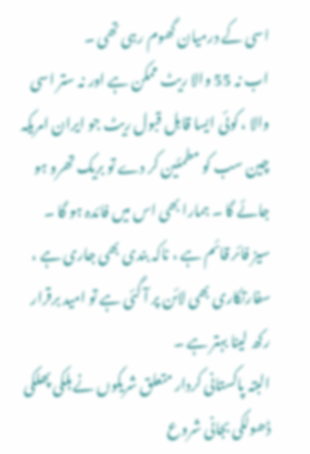اسی کے درمیان گھوم رہی تھی ۔
اب نہ 55 والا ریٹ ممکن ہے اور نہ ستر اسی والا ، کوئی ایسا قابل قبول ریٹ جو ایران امریکہ چین سب کو مطمئین کر دے تو بریک تھرو ہو جائے گا ۔ ہمارا بھی اس میں فائدہ ہو گا ۔
سیز فائر قائم ہے ، ناکہ بندی بھی جاری ہے ، سفارتکاری بھی لائن پر آ گئی ہے تو امید برقرار رکھ لینا بہتر ہے ۔
البتہ پاکستانی کردار متعلق شریکوں نے ہلکی پھلکی ڈھولکی بجانی شروع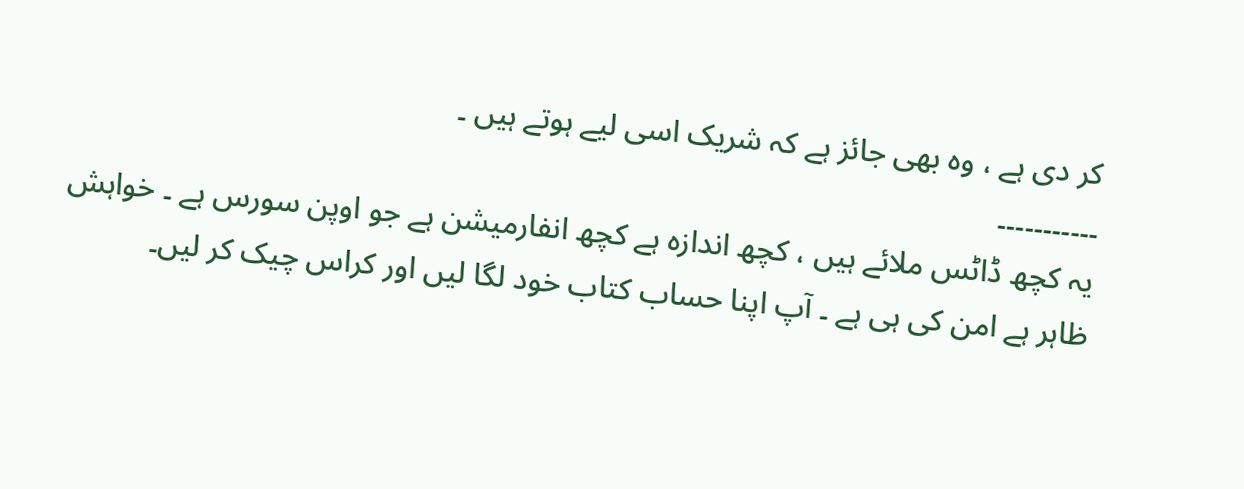کر دی ہے ، وہ بھی جائز ہے کہ شریک اسی لیے ہوتے ہیں ۔
۔۔۔۔۔۔۔۔۔۔۔
یہ کچھ ڈاٹس ملائے ہیں ، کچھ اندازہ ہے کچھ انفارمیشن ہے جو اوپن سورس ہے ۔ خواہش ظاہر ہے امن کی ہی ہے ۔ آپ اپنا حساب کتاب خود لگا لیں اور کراس چیک کر لیں۔